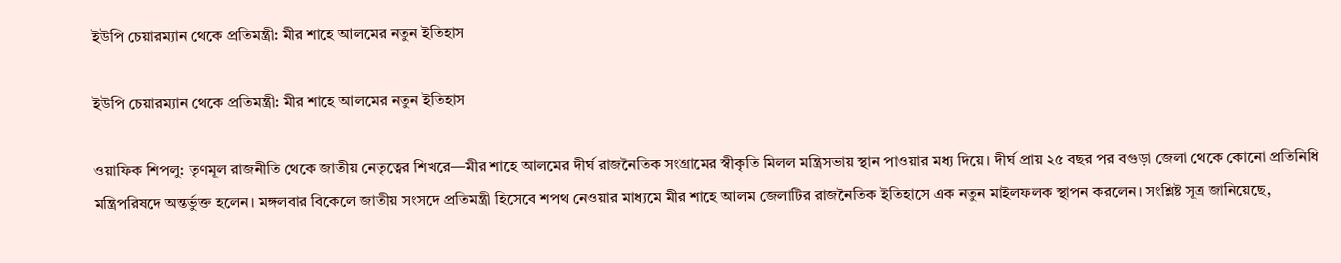ইউপি চেয়ারম্যান থেকে প্রতিমন্ত্রী: মীর শাহে আলমের নতুন ইতিহাস

ইউপি চেয়ারম্যান থেকে প্রতিমন্ত্রী: মীর শাহে আলমের নতুন ইতিহাস

ওয়াফিক শিপলু: তৃণমূল রাজনীতি থেকে জাতীয় নেতৃত্বের শিখরে—মীর শাহে আলমের দীর্ঘ রাজনৈতিক সংগ্রামের স্বীকৃতি মিলল মন্ত্রিসভায় স্থান পাওয়ার মধ্য দিয়ে। দীর্ঘ প্রায় ২৫ বছর পর বগুড়া জেলা থেকে কোনো প্রতিনিধি মন্ত্রিপরিষদে অন্তর্ভুক্ত হলেন। মঙ্গলবার বিকেলে জাতীয় সংসদে প্রতিমন্ত্রী হিসেবে শপথ নেওয়ার মাধ্যমে মীর শাহে আলম জেলাটির রাজনৈতিক ইতিহাসে এক নতুন মাইলফলক স্থাপন করলেন। সংশ্লিষ্ট সূত্র জানিয়েছে,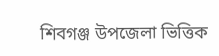শিবগঞ্জ উপজেলা ভিত্তিক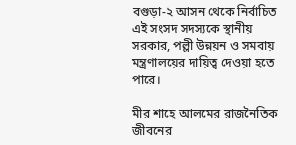বগুড়া-২ আসন থেকে নির্বাচিত এই সংসদ সদস্যকে স্থানীয় সরকার, পল্লী উন্নয়ন ও সমবায় মন্ত্রণালয়ের দায়িত্ব দেওয়া হতে পারে।

মীর শাহে আলমের রাজনৈতিক জীবনের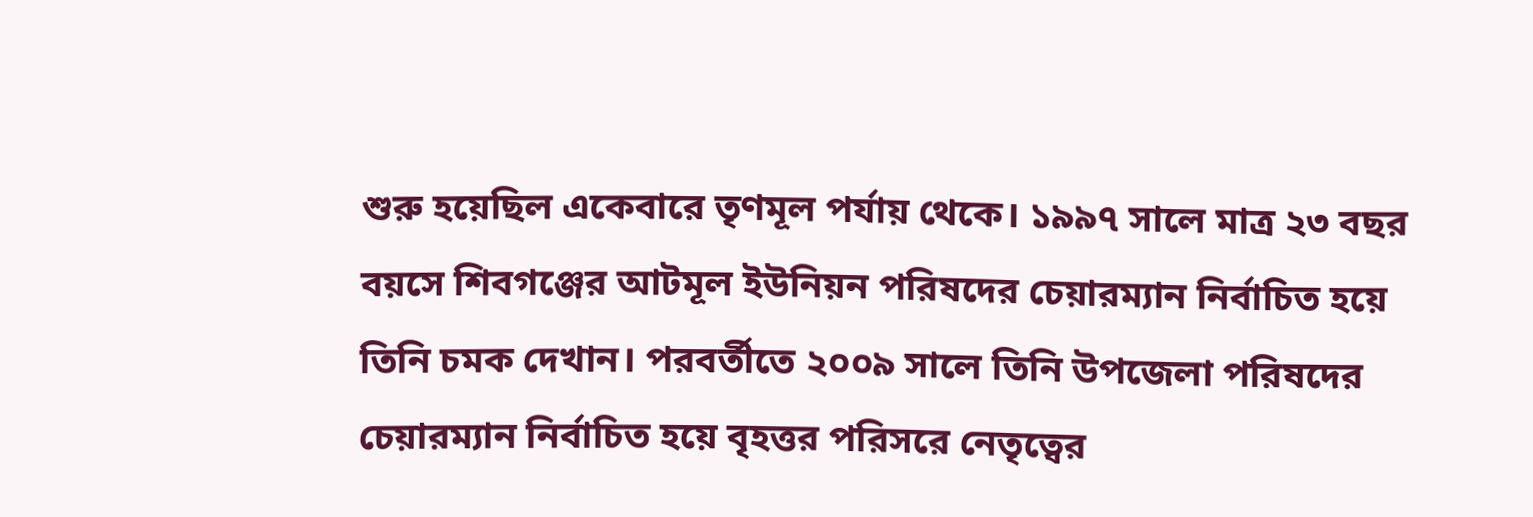শুরু হয়েছিল একেবারে তৃণমূল পর্যায় থেকে। ১৯৯৭ সালে মাত্র ২৩ বছর বয়সে শিবগঞ্জের আটমূল ইউনিয়ন পরিষদের চেয়ারম্যান নির্বাচিত হয়ে তিনি চমক দেখান। পরবর্তীতে ২০০৯ সালে তিনি উপজেলা পরিষদের চেয়ারম্যান নির্বাচিত হয়ে বৃহত্তর পরিসরে নেতৃত্বের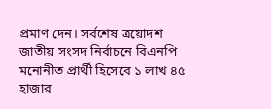প্রমাণ দেন। সর্বশেষ ত্রয়োদশ জাতীয় সংসদ নির্বাচনে বিএনপি মনোনীত প্রার্থী হিসেবে ১ লাখ ৪৫ হাজার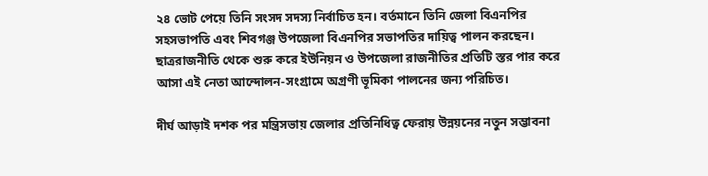২৪ ভোট পেয়ে তিনি সংসদ সদস্য নির্বাচিত হন। বর্তমানে তিনি জেলা বিএনপির সহসভাপতি এবং শিবগঞ্জ উপজেলা বিএনপির সভাপতির দায়িত্ব পালন করছেন। ছাত্ররাজনীতি থেকে শুরু করে ইউনিয়ন ও উপজেলা রাজনীতির প্রতিটি স্তর পার করে আসা এই নেতা আন্দোলন-সংগ্রামে অগ্রণী ভূমিকা পালনের জন্য পরিচিত।

দীর্ঘ আড়াই দশক পর মন্ত্রিসভায় জেলার প্রতিনিধিত্ব ফেরায় উন্নয়নের নতুন সম্ভাবনা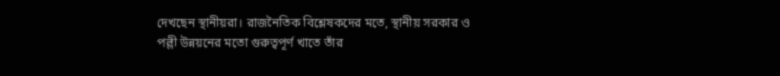দেখছেন স্থানীয়রা। রাজনৈতিক বিশ্লেষকদের মতে, স্থানীয় সরকার ও পল্লী উন্নয়নের মতো গুরুত্বপূর্ণ খাতে তাঁর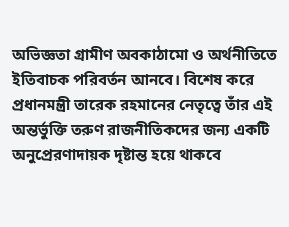অভিজ্ঞতা গ্রামীণ অবকাঠামো ও অর্থনীতিতে ইতিবাচক পরিবর্তন আনবে। বিশেষ করে প্রধানমন্ত্রী তারেক রহমানের নেতৃত্বে তাঁর এই অন্তর্ভুক্তি তরুণ রাজনীতিকদের জন্য একটি অনুপ্রেরণাদায়ক দৃষ্টান্ত হয়ে থাকবে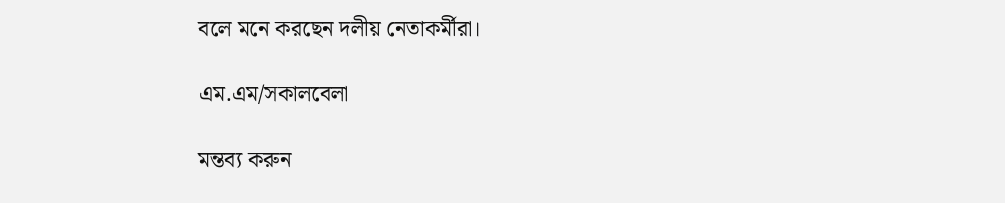বলে মনে করছেন দলীয় নেতাকর্মীরা।

এম.এম/সকালবেলা

মন্তব্য করুন